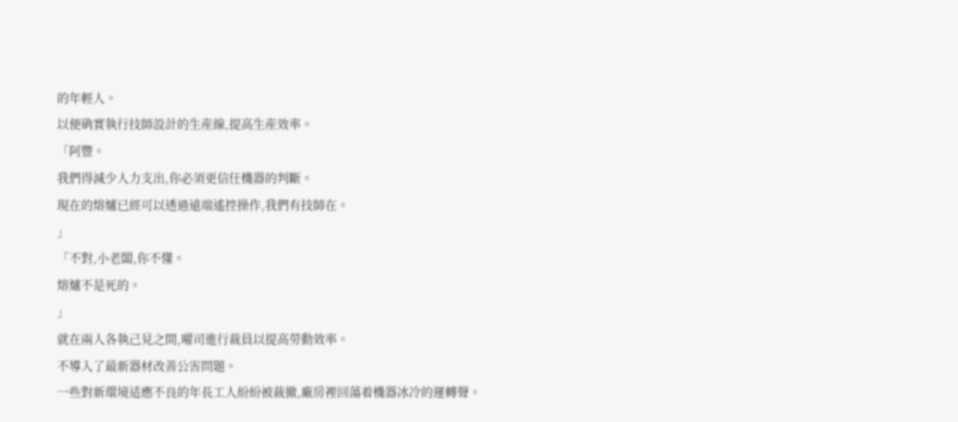的年輕人。
以便确實執行技師設計的生産線,提高生産效率。
「阿豐。
我們得減少人力支出,你必須更信任機器的判斷。
現在的熔爐已經可以透過遠端遙控操作,我們有技師在。
」
「不對,小老闆,你不懂。
熔爐不是死的。
」
就在兩人各執己見之間,曜司進行裁員以提高勞動效率。
不導入了最新器材改善公害問題。
一些對新環境适應不良的年長工人紛紛被裁撤,廠房裡回蕩着機器冰冷的運轉聲。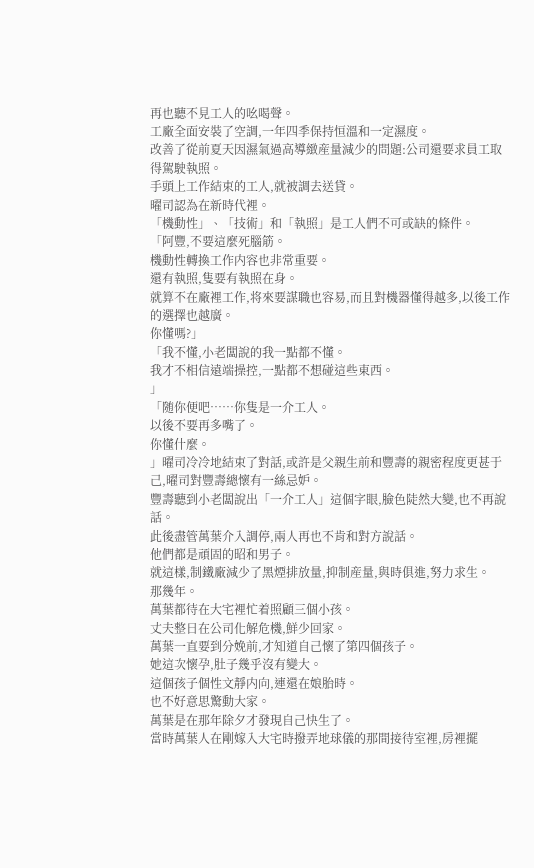再也聽不見工人的吆喝聲。
工廠全面安裝了空調,一年四季保持恒溫和一定濕度。
改善了從前夏天因濕氣過高導緻産量減少的問題:公司還要求員工取得駕駛執照。
手頭上工作結束的工人,就被調去送貸。
曜司認為在新時代裡。
「機動性」、「技術」和「執照」是工人們不可或缺的條件。
「阿豐,不要這麼死腦筋。
機動性轉換工作内容也非常重要。
還有執照,隻要有執照在身。
就算不在廠裡工作,将來要謀職也容易,而且對機器懂得越多,以後工作的選擇也越廣。
你懂嗎?」
「我不懂,小老闆說的我一點都不懂。
我才不相信遠端操控,一點都不想碰這些東西。
」
「随你便吧……你隻是一介工人。
以後不要再多嘴了。
你懂什麼。
」曜司冷冷地結束了對話,或許是父親生前和豐壽的親密程度更甚于己,曜司對豐壽總懷有一絲忌妒。
豐壽聽到小老闆說出「一介工人」這個字眼,臉色陡然大變,也不再說話。
此後盡管萬葉介入調停,兩人再也不肯和對方說話。
他們都是頑固的昭和男子。
就這樣,制鐵廠減少了黑煙排放量,抑制産量,與時俱進,努力求生。
那幾年。
萬葉都待在大宅裡忙着照顧三個小孩。
丈夫整日在公司化解危機,鮮少回家。
萬葉一直要到分娩前,才知道自己懷了第四個孩子。
她這次懷孕,肚子幾乎沒有變大。
這個孩子個性文靜内向,連還在娘胎時。
也不好意思驚動大家。
萬葉是在那年除夕才發現自己快生了。
當時萬葉人在剛嫁入大宅時撥弄地球儀的那間接待室裡,房裡擺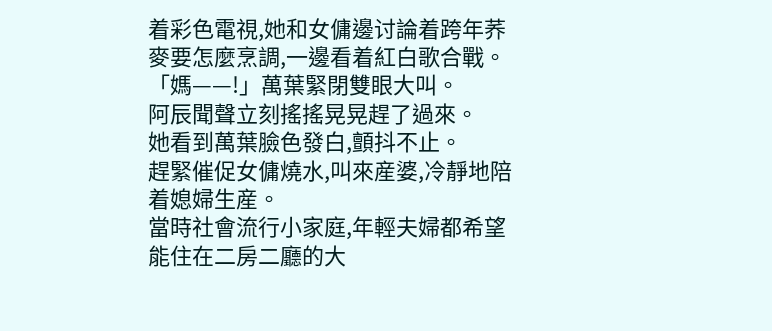着彩色電視,她和女傭邊讨論着跨年荞麥要怎麼烹調,一邊看着紅白歌合戰。
「媽——!」萬葉緊閉雙眼大叫。
阿辰聞聲立刻搖搖晃晃趕了過來。
她看到萬葉臉色發白,顫抖不止。
趕緊催促女傭燒水,叫來産婆,冷靜地陪着媳婦生産。
當時社會流行小家庭,年輕夫婦都希望能住在二房二廳的大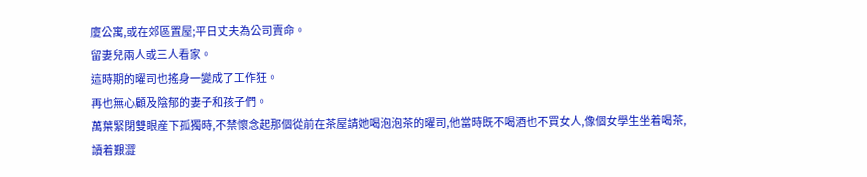廈公寓,或在郊區置屋;平日丈夫為公司賣命。
留妻兒兩人或三人看家。
這時期的曜司也搖身一變成了工作狂。
再也無心顧及陰郁的妻子和孩子們。
萬葉緊閉雙眼産下孤獨時,不禁懷念起那個從前在茶屋請她喝泡泡茶的曜司,他當時既不喝酒也不買女人,像個女學生坐着喝茶,讀着艱澀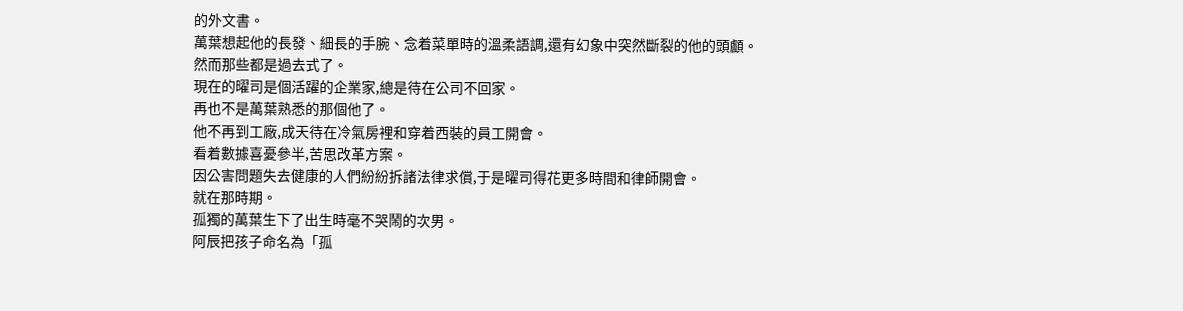的外文書。
萬葉想起他的長發、細長的手腕、念着菜單時的溫柔語調,還有幻象中突然斷裂的他的頭顱。
然而那些都是過去式了。
現在的曜司是個活躍的企業家,總是待在公司不回家。
再也不是萬葉熟悉的那個他了。
他不再到工廠,成天待在冷氣房裡和穿着西裝的員工開會。
看着數據喜憂參半,苦思改革方案。
因公害問題失去健康的人們紛紛拆諸法律求償,于是曜司得花更多時間和律師開會。
就在那時期。
孤獨的萬葉生下了出生時毫不哭鬧的次男。
阿辰把孩子命名為「孤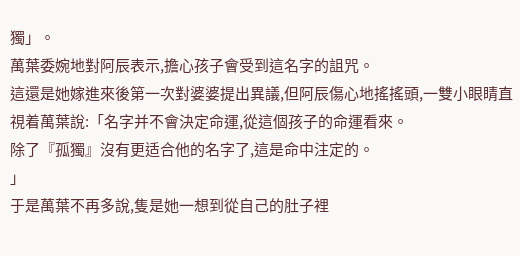獨」。
萬葉委婉地對阿辰表示,擔心孩子會受到這名字的詛咒。
這還是她嫁進來後第一次對婆婆提出異議,但阿辰傷心地搖搖頭,一雙小眼睛直視着萬葉說:「名字并不會決定命運,從這個孩子的命運看來。
除了『孤獨』沒有更适合他的名字了,這是命中注定的。
」
于是萬葉不再多說,隻是她一想到從自己的肚子裡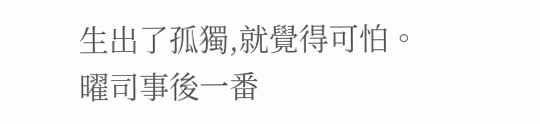生出了孤獨,就覺得可怕。
曜司事後一番